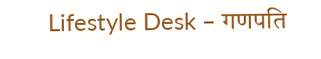Lifestyle Desk – गणपति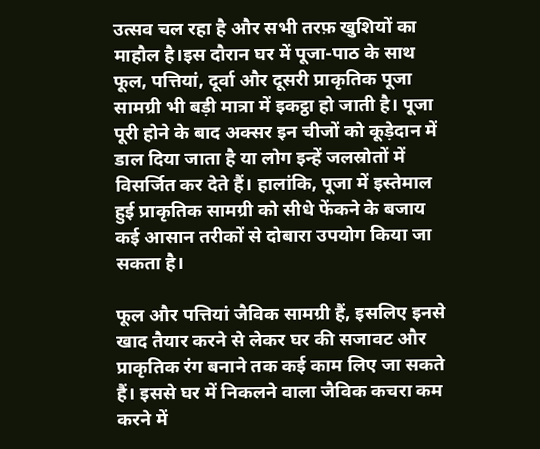उत्सव चल रहा है और सभी तरफ़ खुशियों का माहौल है।इस दौरान घर में पूजा-पाठ के साथ फूल, पत्तियां, दूर्वा और दूसरी प्राकृतिक पूजा सामग्री भी बड़ी मात्रा में इकट्ठा हो जाती है। पूजा पूरी होने के बाद अक्सर इन चीजों को कूड़ेदान में डाल दिया जाता है या लोग इन्हें जलस्रोतों में विसर्जित कर देते हैं। हालांकि, पूजा में इस्तेमाल हुई प्राकृतिक सामग्री को सीधे फेंकने के बजाय कई आसान तरीकों से दोबारा उपयोग किया जा सकता है।

फूल और पत्तियां जैविक सामग्री हैं, इसलिए इनसे खाद तैयार करने से लेकर घर की सजावट और प्राकृतिक रंग बनाने तक कई काम लिए जा सकते हैं। इससे घर में निकलने वाला जैविक कचरा कम करने में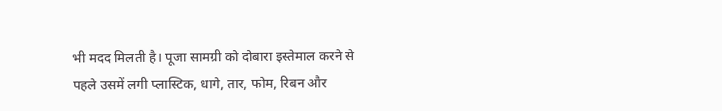भी मदद मिलती है। पूजा सामग्री को दोबारा इस्तेमाल करने से पहले उसमें लगी प्लास्टिक, धागे, तार, फोम, रिबन और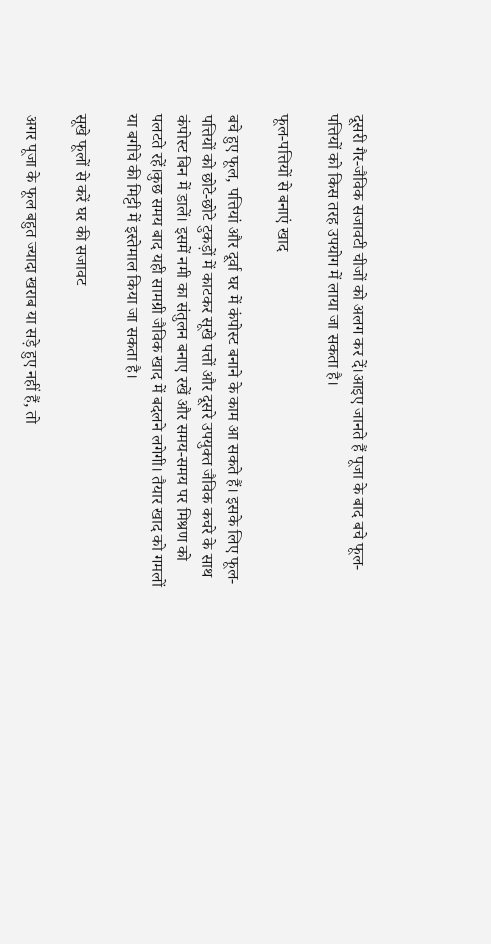दूसरी गैर-जैविक सजावटी चीजों को अलग कर दें।आइए जानते हैं पूजा के बाद बचे फूल-पत्तियों को किस तरह उपयोग में लाया जा सकता है।

फूल-पत्तियों से बनाएं खाद

बचे हुए फूल, पत्तियां और दूर्वा घर में कंपोस्ट बनाने के काम आ सकते हैं। इसके लिए फूल-पत्तियों को छोटे-छोटे टुकड़ों में काटकर सूखे पत्तों और दूसरे उपयुक्त जैविक कचरे के साथ कंपोस्ट बिन में डालें। इसमें नमी का संतुलन बनाए रखें और समय-समय पर मिश्रण को पलटते रहें।कुछ समय बाद यही सामग्री जैविक खाद में बदलने लगेगी। तैयार खाद को गमलों या बगीचे की मिट्टी में इस्तेमाल किया जा सकता है।

सूखे फूलों से करें घर की सजावट

अगर पूजा के फूल बहुत ज्यादा खराब या सड़े हुए नहीं हैं, तो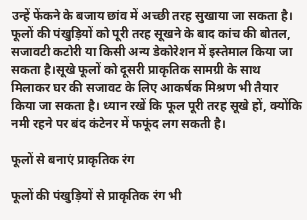उन्हें फेंकने के बजाय छांव में अच्छी तरह सुखाया जा सकता है। फूलों की पंखुड़ियों को पूरी तरह सूखने के बाद कांच की बोतल, सजावटी कटोरी या किसी अन्य डेकोरेशन में इस्तेमाल किया जा सकता है।सूखे फूलों को दूसरी प्राकृतिक सामग्री के साथ मिलाकर घर की सजावट के लिए आकर्षक मिश्रण भी तैयार किया जा सकता है। ध्यान रखें कि फूल पूरी तरह सूखे हों, क्योंकि नमी रहने पर बंद कंटेनर में फफूंद लग सकती है।

फूलों से बनाएं प्राकृतिक रंग

फूलों की पंखुड़ियों से प्राकृतिक रंग भी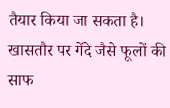तैयार किया जा सकता है। खासतौर पर गेंदे जैसे फूलों की साफ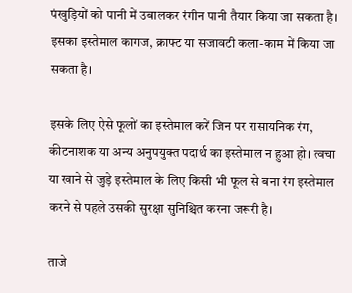पंखुड़ियों को पानी में उबालकर रंगीन पानी तैयार किया जा सकता है। इसका इस्तेमाल कागज, क्राफ्ट या सजावटी कला-काम में किया जा सकता है।

इसके लिए ऐसे फूलों का इस्तेमाल करें जिन पर रासायनिक रंग, कीटनाशक या अन्य अनुपयुक्त पदार्थ का इस्तेमाल न हुआ हो। त्वचा या खाने से जुड़े इस्तेमाल के लिए किसी भी फूल से बना रंग इस्तेमाल करने से पहले उसकी सुरक्षा सुनिश्चित करना जरूरी है।

ताजे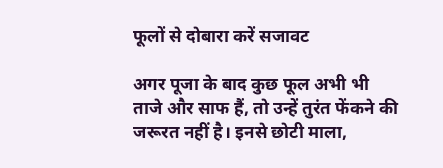फूलों से दोबारा करें सजावट

अगर पूजा के बाद कुछ फूल अभी भी ताजे और साफ हैं, तो उन्हें तुरंत फेंकने की जरूरत नहीं है। इनसे छोटी माला,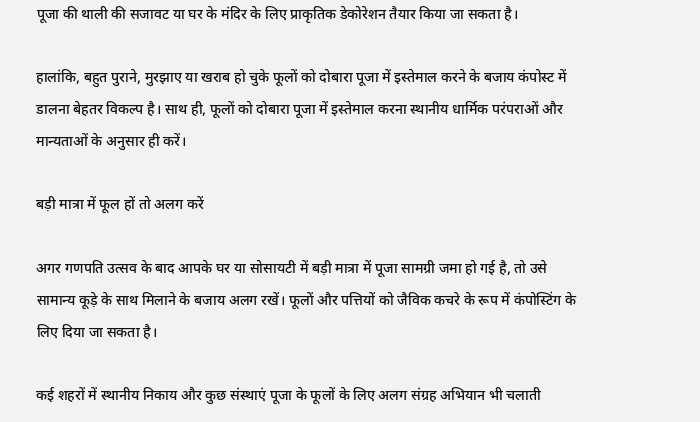पूजा की थाली की सजावट या घर के मंदिर के लिए प्राकृतिक डेकोरेशन तैयार किया जा सकता है।

हालांकि, बहुत पुराने, मुरझाए या खराब हो चुके फूलों को दोबारा पूजा में इस्तेमाल करने के बजाय कंपोस्ट में डालना बेहतर विकल्प है। साथ ही, फूलों को दोबारा पूजा में इस्तेमाल करना स्थानीय धार्मिक परंपराओं और मान्यताओं के अनुसार ही करें।

बड़ी मात्रा में फूल हों तो अलग करें

अगर गणपति उत्सव के बाद आपके घर या सोसायटी में बड़ी मात्रा में पूजा सामग्री जमा हो गई है, तो उसे सामान्य कूड़े के साथ मिलाने के बजाय अलग रखें। फूलों और पत्तियों को जैविक कचरे के रूप में कंपोस्टिंग के लिए दिया जा सकता है।

कई शहरों में स्थानीय निकाय और कुछ संस्थाएं पूजा के फूलों के लिए अलग संग्रह अभियान भी चलाती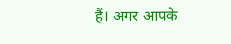हैं। अगर आपके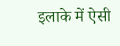इलाके में ऐसी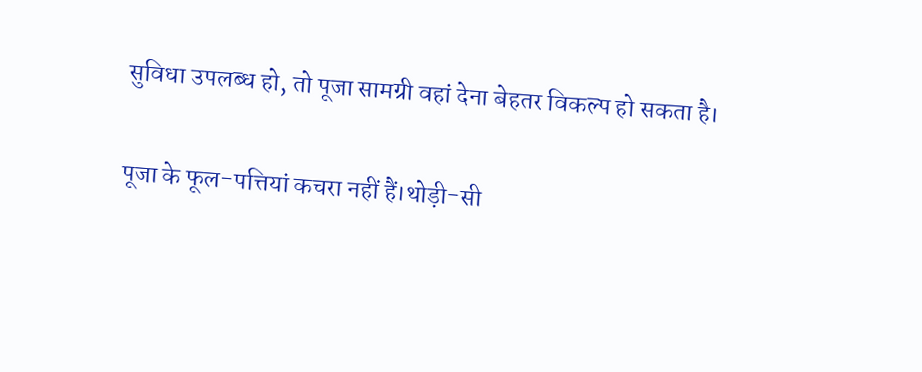सुविधा उपलब्ध हो, तो पूजा सामग्री वहां देना बेहतर विकल्प हो सकता है।

पूजा के फूल-पत्तियां कचरा नहीं हैं।थोड़ी-सी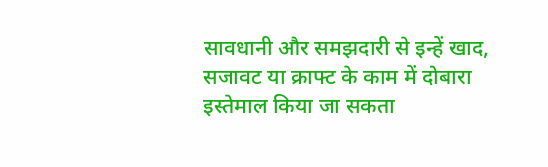सावधानी और समझदारी से इन्हें खाद, सजावट या क्राफ्ट के काम में दोबारा इस्तेमाल किया जा सकता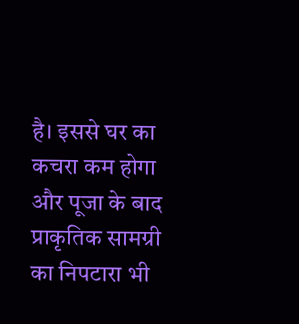है। इससे घर का कचरा कम होगा और पूजा के बाद प्राकृतिक सामग्री का निपटारा भी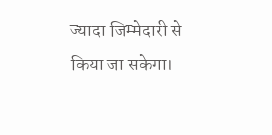ज्यादा जिम्मेदारी से किया जा सकेगा।